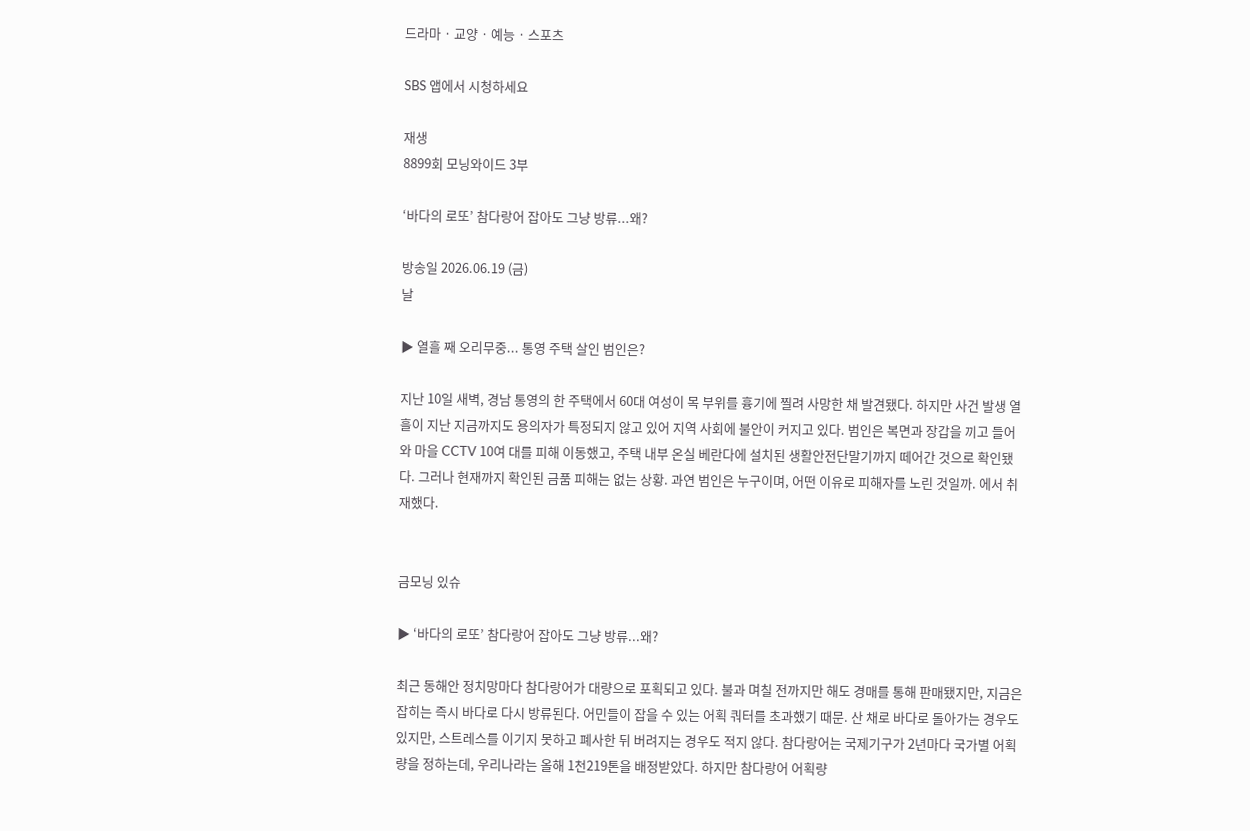드라마 · 교양 · 예능 · 스포츠

SBS 앱에서 시청하세요

재생
8899회 모닝와이드 3부

‘바다의 로또’ 참다랑어 잡아도 그냥 방류...왜?

방송일 2026.06.19 (금)
날

▶ 열흘 째 오리무중... 통영 주택 살인 범인은?

지난 10일 새벽, 경남 통영의 한 주택에서 60대 여성이 목 부위를 흉기에 찔려 사망한 채 발견됐다. 하지만 사건 발생 열흘이 지난 지금까지도 용의자가 특정되지 않고 있어 지역 사회에 불안이 커지고 있다. 범인은 복면과 장갑을 끼고 들어와 마을 CCTV 10여 대를 피해 이동했고, 주택 내부 온실 베란다에 설치된 생활안전단말기까지 떼어간 것으로 확인됐다. 그러나 현재까지 확인된 금품 피해는 없는 상황. 과연 범인은 누구이며, 어떤 이유로 피해자를 노린 것일까. 에서 취재했다.


금모닝 있슈

▶ ‘바다의 로또’ 참다랑어 잡아도 그냥 방류...왜?

최근 동해안 정치망마다 참다랑어가 대량으로 포획되고 있다. 불과 며칠 전까지만 해도 경매를 통해 판매됐지만, 지금은 잡히는 즉시 바다로 다시 방류된다. 어민들이 잡을 수 있는 어획 쿼터를 초과했기 때문. 산 채로 바다로 돌아가는 경우도 있지만, 스트레스를 이기지 못하고 폐사한 뒤 버려지는 경우도 적지 않다. 참다랑어는 국제기구가 2년마다 국가별 어획량을 정하는데, 우리나라는 올해 1천219톤을 배정받았다. 하지만 참다랑어 어획량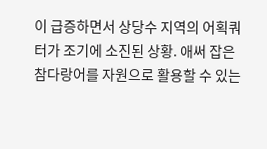이 급증하면서 상당수 지역의 어획쿼터가 조기에 소진된 상황. 애써 잡은 참다랑어를 자원으로 활용할 수 있는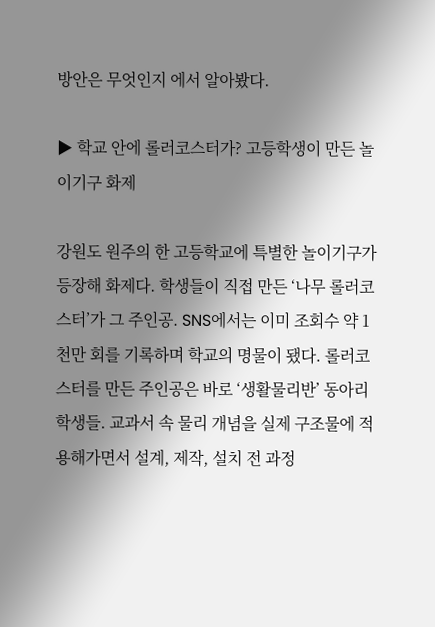방안은 무엇인지 에서 알아봤다.

▶ 학교 안에 롤러코스터가? 고등학생이 만든 놀이기구 화제

강원도 원주의 한 고등학교에 특별한 놀이기구가 등장해 화제다. 학생들이 직접 만든 ‘나무 롤러코스터’가 그 주인공. SNS에서는 이미 조회수 약 1천만 회를 기록하며 학교의 명물이 됐다. 롤러코스터를 만든 주인공은 바로 ‘생활물리반’ 동아리 학생들. 교과서 속 물리 개념을 실제 구조물에 적용해가면서 설계, 제작, 설치 전 과정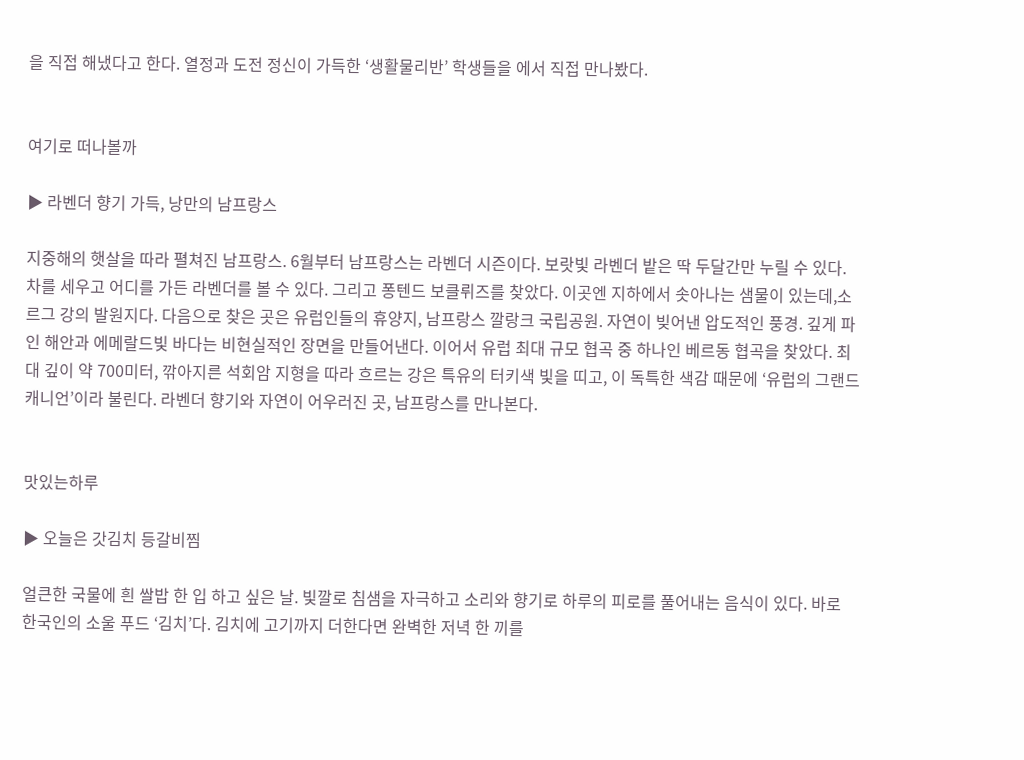을 직접 해냈다고 한다. 열정과 도전 정신이 가득한 ‘생활물리반’ 학생들을 에서 직접 만나봤다.


여기로 떠나볼까

▶ 라벤더 향기 가득, 낭만의 남프랑스

지중해의 햇살을 따라 펼쳐진 남프랑스. 6월부터 남프랑스는 라벤더 시즌이다. 보랏빛 라벤더 밭은 딱 두달간만 누릴 수 있다. 차를 세우고 어디를 가든 라벤더를 볼 수 있다. 그리고 퐁텐드 보클뤼즈를 찾았다. 이곳엔 지하에서 솟아나는 샘물이 있는데,소르그 강의 발원지다. 다음으로 찾은 곳은 유럽인들의 휴양지, 남프랑스 깔랑크 국립공원. 자연이 빚어낸 압도적인 풍경. 깊게 파인 해안과 에메랄드빛 바다는 비현실적인 장면을 만들어낸다. 이어서 유럽 최대 규모 협곡 중 하나인 베르동 협곡을 찾았다. 최대 깊이 약 700미터, 깎아지른 석회암 지형을 따라 흐르는 강은 특유의 터키색 빛을 띠고, 이 독특한 색감 때문에 ‘유럽의 그랜드캐니언’이라 불린다. 라벤더 향기와 자연이 어우러진 곳, 남프랑스를 만나본다.


맛있는하루

▶ 오늘은 갓김치 등갈비찜

얼큰한 국물에 흰 쌀밥 한 입 하고 싶은 날. 빛깔로 침샘을 자극하고 소리와 향기로 하루의 피로를 풀어내는 음식이 있다. 바로 한국인의 소울 푸드 ‘김치’다. 김치에 고기까지 더한다면 완벽한 저녁 한 끼를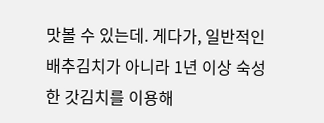맛볼 수 있는데. 게다가, 일반적인 배추김치가 아니라 1년 이상 숙성한 갓김치를 이용해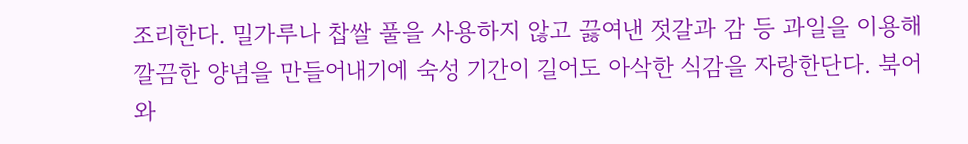조리한다. 밀가루나 찹쌀 풀을 사용하지 않고 끓여낸 젓갈과 감 등 과일을 이용해 깔끔한 양념을 만들어내기에 숙성 기간이 길어도 아삭한 식감을 자랑한단다. 북어와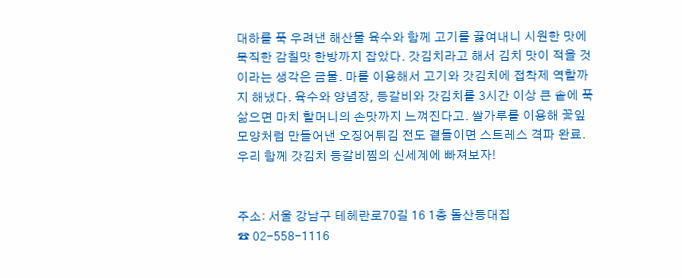대하를 푹 우려낸 해산물 육수와 함께 고기를 끓여내니 시원한 맛에 묵직한 감칠맛 한방까지 잡았다. 갓김치라고 해서 김치 맛이 적을 것이라는 생각은 금물. 마를 이용해서 고기와 갓김치에 접착제 역할까지 해냈다. 육수와 양념장, 등갈비와 갓김치를 3시간 이상 큰 솥에 푹 삶으면 마치 할머니의 손맛까지 느껴진다고. 쌀가루를 이용해 꽃잎 모양처럼 만들어낸 오징어튀김 전도 곁들이면 스트레스 격파 완료. 우리 함께 갓김치 등갈비찜의 신세계에 빠져보자!


주소: 서울 강남구 테헤란로70길 16 1층 돌산등대집
☎ 02-558-1116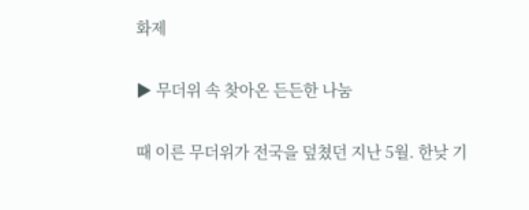화제

▶ 무더위 속 찾아온 든든한 나눔

때 이른 무더위가 전국을 덮쳤던 지난 5월. 한낮 기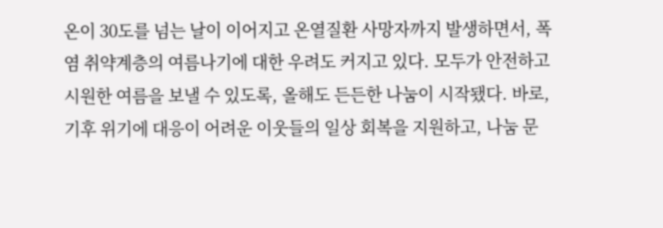온이 30도를 넘는 날이 이어지고 온열질환 사망자까지 발생하면서, 폭염 취약계층의 여름나기에 대한 우려도 커지고 있다. 모두가 안전하고 시원한 여름을 보낼 수 있도록, 올해도 든든한 나눔이 시작됐다. 바로, 기후 위기에 대응이 어려운 이웃들의 일상 회복을 지원하고, 나눔 문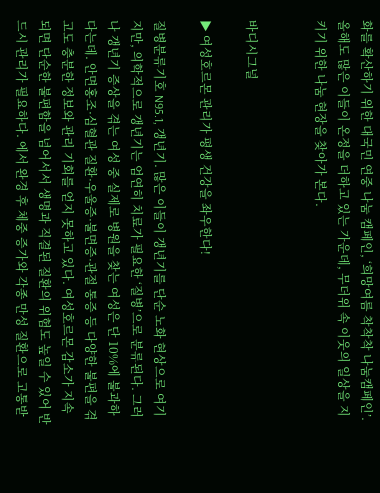화를 확산하기 위한 대국민 연중 나눔 캠페인, ‘희망여름 착착착 나눔캠페인’. 올해도 많은 이들이 온정을 더하고 있는 가운데, 무더위 속 이웃의 일상을 지키기 위한 나눔 현장을 찾아가 본다.


바디시그널

▶ 여성호르몬 관리가 평생 건강을 좌우한다!

질병분류기호 N95.1, 갱년기. 많은 이들이 갱년기를 단순 노화 현상으로 여기지만, 의학적으로 갱년기는 엄연히 치료가 필요한 ‘질병’으로 분류된다. 그러나 갱년기 증상을 겪는 여성 중 실제로 병원을 찾는 여성은 단 10%에 불과하다는데. 안면홍조·심혈관 질환·우울증·불면증·관절 통증 등 다양한 불편을 겪고도 충분한 정보와 관리 기회를 얻지 못하고 있다. 여성호르몬 감소가 지속 되면 단순한 불편함을 넘어서서 생명과 직결된 질환의 위험도 높일 수 있어 반드시 관리가 필요하다. 에서 완경 후 체중 증가와 각종 만성 질환으로 고통받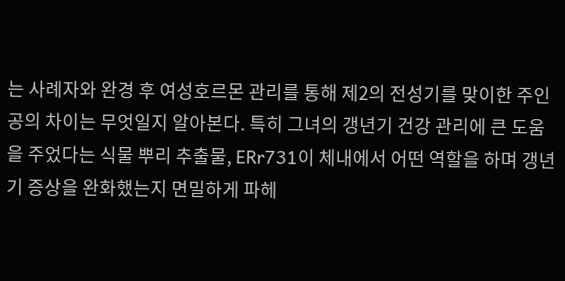는 사례자와 완경 후 여성호르몬 관리를 통해 제2의 전성기를 맞이한 주인공의 차이는 무엇일지 알아본다. 특히 그녀의 갱년기 건강 관리에 큰 도움을 주었다는 식물 뿌리 추출물, ERr731이 체내에서 어떤 역할을 하며 갱년기 증상을 완화했는지 면밀하게 파헤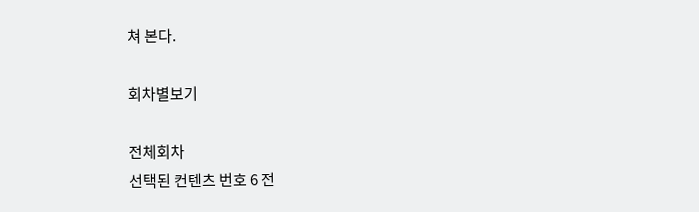쳐 본다.

회차별보기

전체회차
선택된 컨텐츠 번호 6 전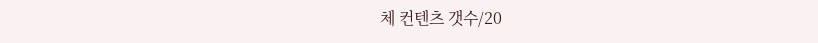체 컨텐츠 갯수/20